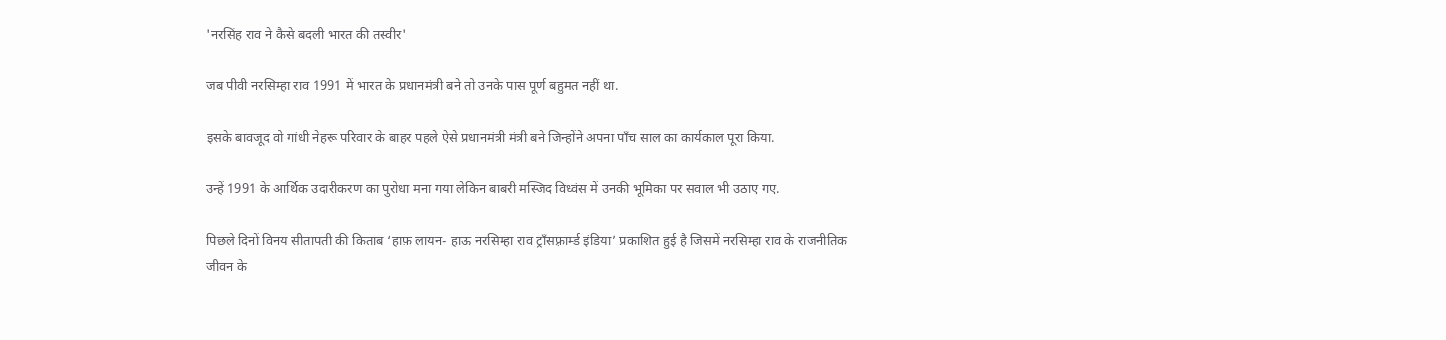'नरसिंह राव ने कैसे बदली भारत की तस्वीर'

जब पीवी नरसिम्हा राव 1991 में भारत के प्रधानमंत्री बने तो उनके पास पूर्ण बहुमत नहीं था.

इसके बावजूद वो गांधी नेहरू परिवार के बाहर पहले ऐसे प्रधानमंत्री मंत्री बने जिन्होंने अपना पाँच साल का कार्यकाल पूरा किया.

उन्हें 1991 के आर्थिक उदारीकरण का पुरोधा मना गया लेकिन बाबरी मस्जिद विध्वंस में उनकी भूमिका पर सवाल भी उठाए गए.

पिछले दिनों विनय सीतापती की किताब ‘हाफ़ लायन- हाऊ नरसिम्हा राव ट्राँसफ़्रार्म्ड इंडिया’ प्रकाशित हुई है जिसमें नरसिम्हा राव के राजनीतिक जीवन के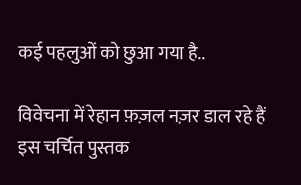कई पहलुओं को छुआ गया है..

विवेचना में रेहान फ़ज़ल नज़र डाल रहे हैं इस चर्चित पुस्तक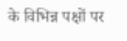के विभिन्न पक्षों पर